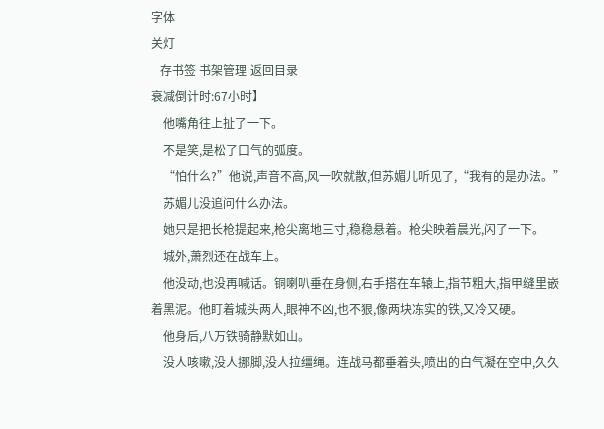字体
关灯
   存书签 书架管理 返回目录
衰减倒计时:67小时】
    他嘴角往上扯了一下。
    不是笑,是松了口气的弧度。
    “怕什么?”他说,声音不高,风一吹就散,但苏媚儿听见了,“我有的是办法。”
    苏媚儿没追问什么办法。
    她只是把长枪提起来,枪尖离地三寸,稳稳悬着。枪尖映着晨光,闪了一下。
    城外,萧烈还在战车上。
    他没动,也没再喊话。铜喇叭垂在身侧,右手搭在车辕上,指节粗大,指甲缝里嵌着黑泥。他盯着城头两人,眼神不凶,也不狠,像两块冻实的铁,又冷又硬。
    他身后,八万铁骑静默如山。
    没人咳嗽,没人挪脚,没人拉缰绳。连战马都垂着头,喷出的白气凝在空中,久久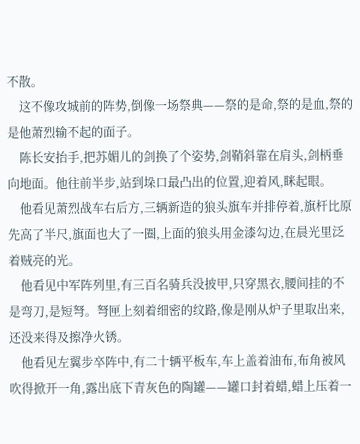不散。
    这不像攻城前的阵势,倒像一场祭典——祭的是命,祭的是血,祭的是他萧烈输不起的面子。
    陈长安抬手,把苏媚儿的剑换了个姿势,剑鞘斜靠在肩头,剑柄垂向地面。他往前半步,站到垛口最凸出的位置,迎着风,眯起眼。
    他看见萧烈战车右后方,三辆新造的狼头旗车并排停着,旗杆比原先高了半尺,旗面也大了一圈,上面的狼头用金漆勾边,在晨光里泛着贼亮的光。
    他看见中军阵列里,有三百名骑兵没披甲,只穿黑衣,腰间挂的不是弯刀,是短弩。弩匣上刻着细密的纹路,像是刚从炉子里取出来,还没来得及擦净火锈。
    他看见左翼步卒阵中,有二十辆平板车,车上盖着油布,布角被风吹得掀开一角,露出底下青灰色的陶罐——罐口封着蜡,蜡上压着一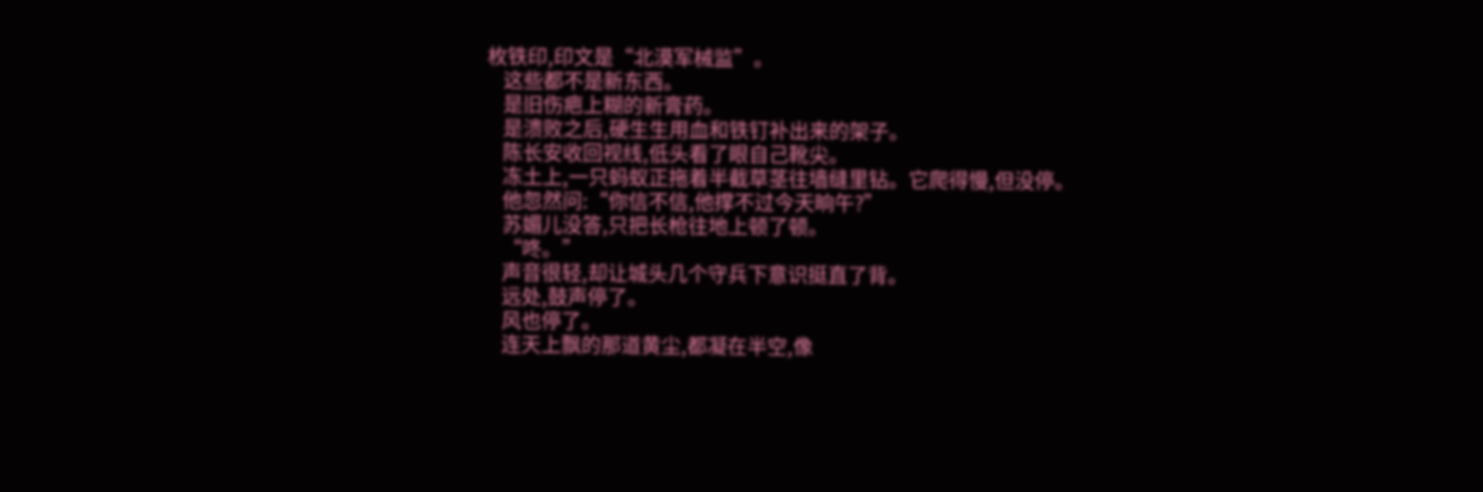枚铁印,印文是“北漠军械监”。
    这些都不是新东西。
    是旧伤疤上糊的新膏药。
    是溃败之后,硬生生用血和铁钉补出来的架子。
    陈长安收回视线,低头看了眼自己靴尖。
    冻土上,一只蚂蚁正拖着半截草茎往墙缝里钻。它爬得慢,但没停。
    他忽然问:“你信不信,他撑不过今天晌午?”
    苏媚儿没答,只把长枪往地上顿了顿。
    “咚。”
    声音很轻,却让城头几个守兵下意识挺直了背。
    远处,鼓声停了。
    风也停了。
    连天上飘的那道黄尘,都凝在半空,像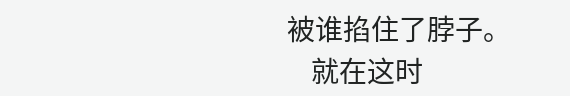被谁掐住了脖子。
    就在这时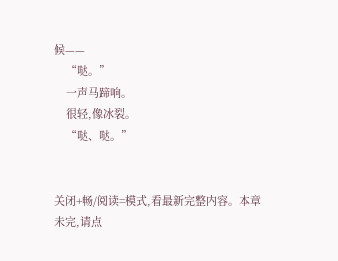候——
    “哒。”
    一声马蹄响。
    很轻,像冰裂。
    “哒、哒。”


关闭+畅/阅读=模式,看最新完整内容。本章未完,请点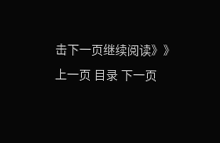击下一页继续阅读》》
上一页 目录 下一页